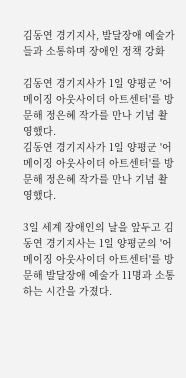김동연 경기지사, 발달장애 예술가들과 소통하며 장애인 정책 강화

김동연 경기지사가 1일 양평군 '어메이징 아웃사이더 아트센터'를 방문해 정은혜 작가를 만나 기념 촬영했다.
김동연 경기지사가 1일 양평군 '어메이징 아웃사이더 아트센터'를 방문해 정은혜 작가를 만나 기념 촬영했다.

3일 세계 장애인의 날을 앞두고 김동연 경기지사는 1일 양평군의 '어메이징 아웃사이더 아트센터'를 방문해 발달장애 예술가 11명과 소통하는 시간을 가졌다.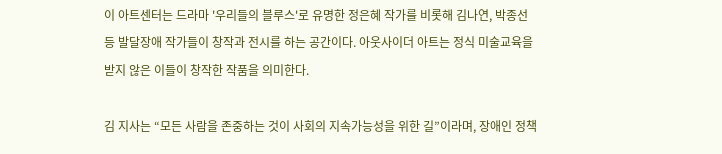이 아트센터는 드라마 '우리들의 블루스'로 유명한 정은혜 작가를 비롯해 김나연, 박종선 등 발달장애 작가들이 창작과 전시를 하는 공간이다. 아웃사이더 아트는 정식 미술교육을 받지 않은 이들이 창작한 작품을 의미한다.

김 지사는 “모든 사람을 존중하는 것이 사회의 지속가능성을 위한 길”이라며, 장애인 정책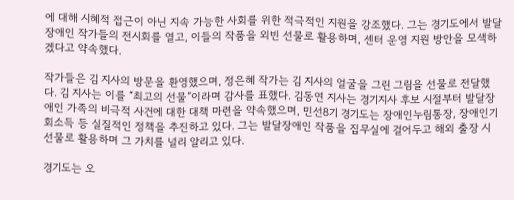에 대해 시혜적 접근이 아닌 지속 가능한 사회를 위한 적극적인 지원을 강조했다. 그는 경기도에서 발달장애인 작가들의 전시회를 열고, 이들의 작품을 외빈 선물로 활용하며, 센터 운영 지원 방안을 모색하겠다고 약속했다.

작가들은 김 지사의 방문을 환영했으며, 정은혜 작가는 김 지사의 얼굴을 그린 그림을 선물로 전달했다. 김 지사는 이를 “최고의 선물”이라며 감사를 표했다. 김동연 지사는 경기지사 후보 시절부터 발달장애인 가족의 비극적 사건에 대한 대책 마련을 약속했으며, 민선8기 경기도는 장애인누림통장, 장애인기회소득 등 실질적인 정책을 추진하고 있다. 그는 발달장애인 작품을 집무실에 걸어두고 해외 출장 시 선물로 활용하며 그 가치를 널리 알리고 있다.

경기도는 오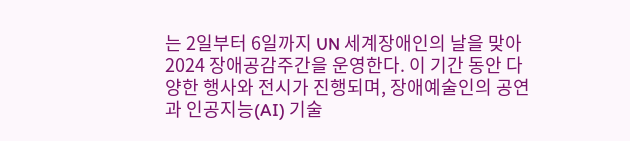는 2일부터 6일까지 UN 세계장애인의 날을 맞아 2024 장애공감주간을 운영한다. 이 기간 동안 다양한 행사와 전시가 진행되며, 장애예술인의 공연과 인공지능(AI) 기술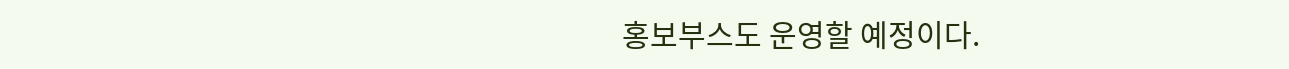홍보부스도 운영할 예정이다.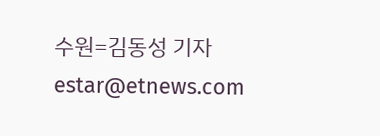수원=김동성 기자 estar@etnews.com